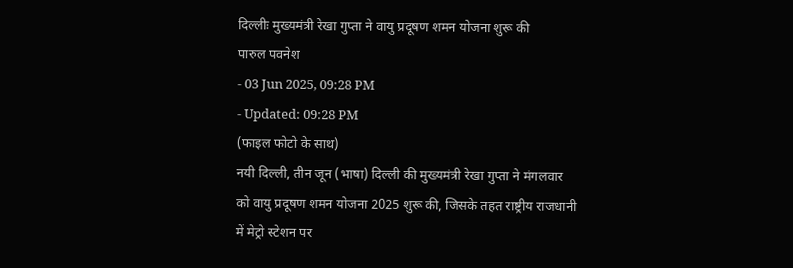दिल्लीः मुख्यमंत्री रेखा गुप्ता ने वायु प्रदूषण शमन योजना शुरू की
पारुल पवनेश
- 03 Jun 2025, 09:28 PM
- Updated: 09:28 PM
(फाइल फोटो के साथ)
नयी दिल्ली, तीन जून (भाषा) दिल्ली की मुख्यमंत्री रेखा गुप्ता ने मंगलवार को वायु प्रदूषण शमन योजना 2025 शुरू की, जिसके तहत राष्ट्रीय राजधानी में मेट्रो स्टेशन पर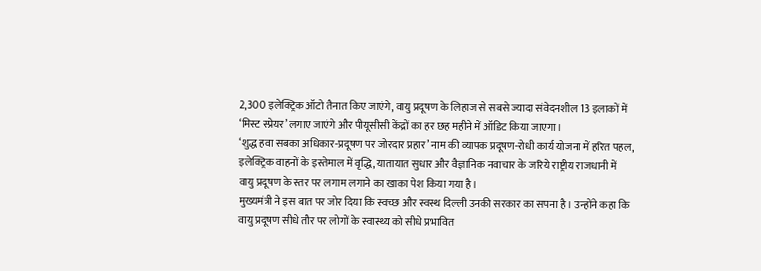2,300 इलेक्ट्रिक ऑटो तैनात किए जाएंगे, वायु प्रदूषण के लिहाज से सबसे ज्यादा संवेदनशील 13 इलाकों में ‘मिस्ट स्प्रेयर’ लगाए जाएंगे और पीयूसीसी केंद्रों का हर छह महीने में ऑडिट किया जाएगा।
‘शुद्ध हवा सबका अधिकार-प्रदूषण पर जोरदार प्रहार’ नाम की व्यापक प्रदूषण-रोधी कार्य योजना में हरित पहल, इलेक्ट्रिक वाहनों के इस्तेमाल में वृद्धि, यातायात सुधार और वैज्ञानिक नवाचार के जरिये राष्ट्रीय राजधानी में वायु प्रदूषण के स्तर पर लगाम लगाने का खाका पेश किया गया है।
मुख्यमंत्री ने इस बात पर जोर दिया कि स्वच्छ और स्वस्थ दिल्ली उनकी सरकार का सपना है। उन्होंने कहा कि वायु प्रदूषण सीधे तौर पर लोगों के स्वास्थ्य को सीधे प्रभावित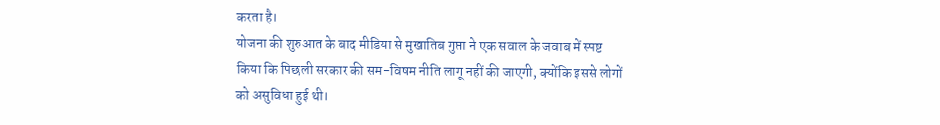करता है।
योजना की शुरुआत के बाद मीडिया से मुखातिब गुप्ता ने एक सवाल के जवाब में स्पष्ट किया कि पिछली सरकार की सम-विषम नीति लागू नहीं की जाएगी, क्योंकि इससे लोगों को असुविधा हुई थी।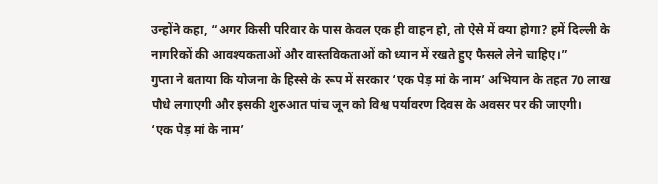उन्होंने कहा, “अगर किसी परिवार के पास केवल एक ही वाहन हो, तो ऐसे में क्या होगा? हमें दिल्ली के नागरिकों की आवश्यकताओं और वास्तविकताओं को ध्यान में रखते हुए फैसले लेने चाहिए।”
गुप्ता ने बताया कि योजना के हिस्से के रूप में सरकार ‘एक पेड़ मां के नाम’ अभियान के तहत 70 लाख पौधे लगाएगी और इसकी शुरुआत पांच जून को विश्व पर्यावरण दिवस के अवसर पर की जाएगी।
‘एक पेड़ मां के नाम’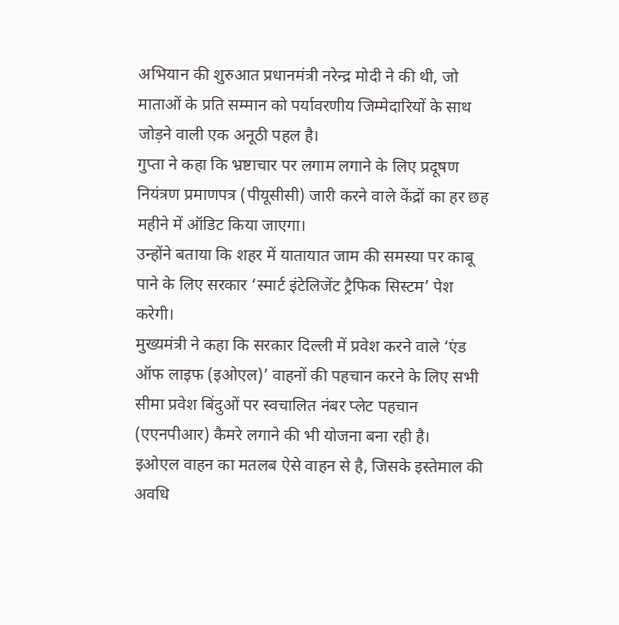अभियान की शुरुआत प्रधानमंत्री नरेन्द्र मोदी ने की थी, जो माताओं के प्रति सम्मान को पर्यावरणीय जिम्मेदारियों के साथ जोड़ने वाली एक अनूठी पहल है।
गुप्ता ने कहा कि भ्रष्टाचार पर लगाम लगाने के लिए प्रदूषण नियंत्रण प्रमाणपत्र (पीयूसीसी) जारी करने वाले केंद्रों का हर छह महीने में ऑडिट किया जाएगा।
उन्होंने बताया कि शहर में यातायात जाम की समस्या पर काबू पाने के लिए सरकार ‘स्मार्ट इंटेलिजेंट ट्रैफिक सिस्टम’ पेश करेगी।
मुख्यमंत्री ने कहा कि सरकार दिल्ली में प्रवेश करने वाले ‘एंड ऑफ लाइफ (इओएल)’ वाहनों की पहचान करने के लिए सभी सीमा प्रवेश बिंदुओं पर स्वचालित नंबर प्लेट पहचान (एएनपीआर) कैमरे लगाने की भी योजना बना रही है।
इओएल वाहन का मतलब ऐसे वाहन से है, जिसके इस्तेमाल की अवधि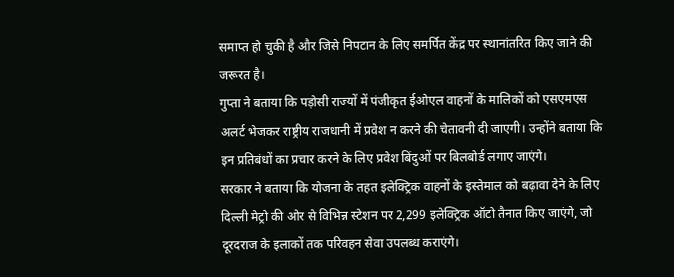समाप्त हो चुकी है और जिसे निपटान के लिए समर्पित केंद्र पर स्थानांतरित किए जाने की जरूरत है।
गुप्ता ने बताया कि पड़ोसी राज्यों में पंजीकृत ईओएल वाहनों के मालिकों को एसएमएस अलर्ट भेजकर राष्ट्रीय राजधानी में प्रवेश न करने की चेतावनी दी जाएगी। उन्होंने बताया कि इन प्रतिबंधों का प्रचार करने के लिए प्रवेश बिंदुओं पर बिलबोर्ड लगाए जाएंगे।
सरकार ने बताया कि योजना के तहत इलेक्ट्रिक वाहनों के इस्तेमाल को बढ़ावा देने के लिए दिल्ली मेट्रो की ओर से विभिन्न स्टेशन पर 2,299 इलेक्ट्रिक ऑटो तैनात किए जाएंगे, जो दूरदराज के इलाकों तक परिवहन सेवा उपलब्ध कराएंगे।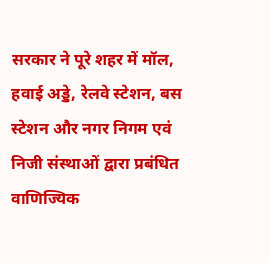सरकार ने पूरे शहर में मॉल, हवाई अड्डे, रेलवे स्टेशन, बस स्टेशन और नगर निगम एवं निजी संस्थाओं द्वारा प्रबंधित वाणिज्यिक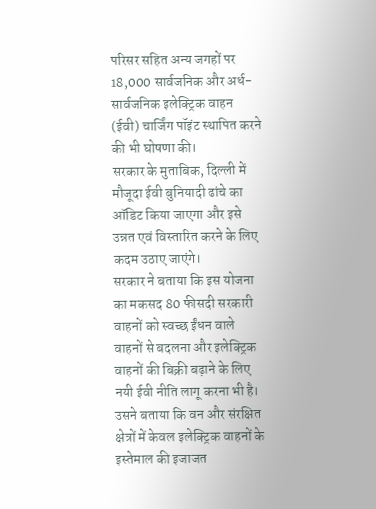परिसर सहित अन्य जगहों पर 18,000 सार्वजनिक और अर्ध-सार्वजनिक इलेक्ट्रिक वाहन (ईवी) चार्जिंग पॉइंट स्थापित करने की भी घोषणा की।
सरकार के मुताबिक, दिल्ली में मौजूदा ईवी बुनियादी ढांचे का ऑडिट किया जाएगा और इसे उन्नत एवं विस्तारित करने के लिए कदम उठाए जाएंगे।
सरकार ने बताया कि इस योजना का मकसद 80 फीसदी सरकारी वाहनों को स्वच्छ ईंधन वाले वाहनों से बदलना और इलेक्ट्रिक वाहनों की बिक्री बढ़ाने के लिए नयी ईवी नीति लागू करना भी है।
उसने बताया कि वन और संरक्षित क्षेत्रों में केवल इलेक्ट्रिक वाहनों के इस्तेमाल की इजाजत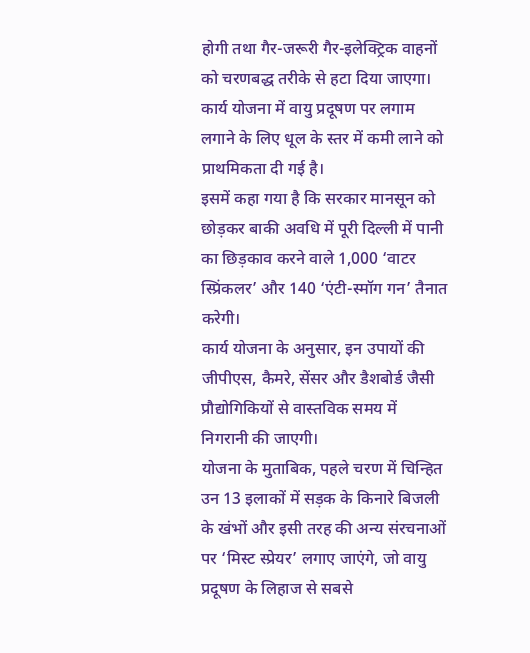होगी तथा गैर-जरूरी गैर-इलेक्ट्रिक वाहनों को चरणबद्ध तरीके से हटा दिया जाएगा।
कार्य योजना में वायु प्रदूषण पर लगाम लगाने के लिए धूल के स्तर में कमी लाने को प्राथमिकता दी गई है।
इसमें कहा गया है कि सरकार मानसून को छोड़कर बाकी अवधि में पूरी दिल्ली में पानी का छिड़काव करने वाले 1,000 ‘वाटर स्प्रिंकलर’ और 140 ‘एंटी-स्मॉग गन’ तैनात करेगी।
कार्य योजना के अनुसार, इन उपायों की जीपीएस, कैमरे, सेंसर और डैशबोर्ड जैसी प्रौद्योगिकियों से वास्तविक समय में निगरानी की जाएगी।
योजना के मुताबिक, पहले चरण में चिन्हित उन 13 इलाकों में सड़क के किनारे बिजली के खंभों और इसी तरह की अन्य संरचनाओं पर ‘मिस्ट स्प्रेयर’ लगाए जाएंगे, जो वायु प्रदूषण के लिहाज से सबसे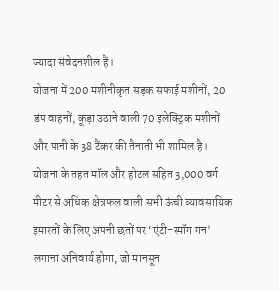ज्यादा संवेदनशील हैं।
योजना में 200 मशीनीकृत सड़क सफाई मशीनों, 20 डंप वाहनों, कूड़ा उठाने वाली 70 इलेक्ट्रिक मशीनों और पानी के 38 टैंकर की तैनाती भी शामिल है।
योजना के तहत मॉल और होटल सहित 3,000 वर्ग मीटर से अधिक क्षेत्रफल वाली सभी ऊंची व्यावसायिक इमारतों के लिए अपनी छतों पर ‘एंटी-स्मॉग गन’ लगाना अनिवार्य होगा, जो मानसून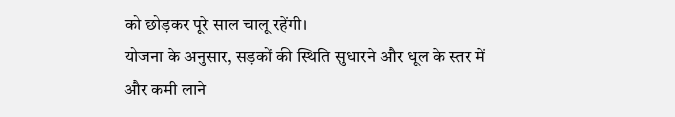को छोड़कर पूरे साल चालू रहेंगी।
योजना के अनुसार, सड़कों की स्थिति सुधारने और धूल के स्तर में और कमी लाने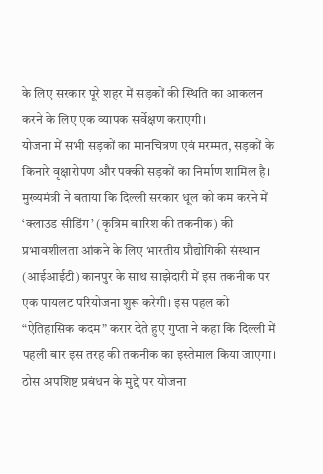के लिए सरकार पूरे शहर में सड़कों की स्थिति का आकलन करने के लिए एक व्यापक सर्वेक्षण कराएगी।
योजना में सभी सड़कों का मानचित्रण एवं मरम्मत, सड़कों के किनारे वृक्षारोपण और पक्की सड़कों का निर्माण शामिल है।
मुख्यमंत्री ने बताया कि दिल्ली सरकार धूल को कम करने में ‘क्लाउड सीडिंग’ (कृत्रिम बारिश की तकनीक) की प्रभावशीलता आंकने के लिए भारतीय प्रौद्योगिकी संस्थान (आईआईटी) कानपुर के साथ साझेदारी में इस तकनीक पर एक पायलट परियोजना शुरू करेगी। इस पहल को “ऐतिहासिक कदम” करार देते हुए गुप्ता ने कहा कि दिल्ली में पहली बार इस तरह की तकनीक का इस्तेमाल किया जाएगा।
ठोस अपशिष्ट प्रबंधन के मुद्दे पर योजना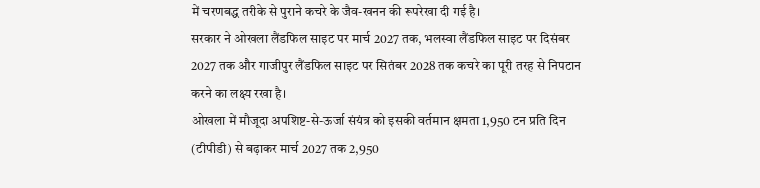में चरणबद्ध तरीके से पुराने कचरे के जैव-खनन की रूपरेखा दी गई है।
सरकार ने ओखला लैंडफिल साइट पर मार्च 2027 तक, भलस्वा लैंडफिल साइट पर दिसंबर 2027 तक और गाजीपुर लैंडफिल साइट पर सितंबर 2028 तक कचरे का पूरी तरह से निपटान करने का लक्ष्य रखा है।
ओखला में मौजूदा अपशिष्ट-से-ऊर्जा संयंत्र को इसकी वर्तमान क्षमता 1,950 टन प्रति दिन (टीपीडी) से बढ़ाकर मार्च 2027 तक 2,950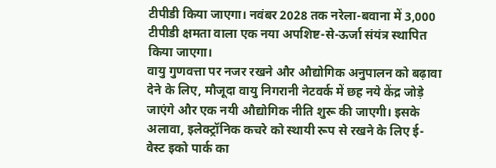टीपीडी किया जाएगा। नवंबर 2028 तक नरेला-बवाना में 3,000 टीपीडी क्षमता वाला एक नया अपशिष्ट-से-ऊर्जा संयंत्र स्थापित किया जाएगा।
वायु गुणवत्ता पर नजर रखने और औद्योगिक अनुपालन को बढ़ावा देने के लिए, मौजूदा वायु निगरानी नेटवर्क में छह नये केंद्र जोड़े जाएंगे और एक नयी औद्योगिक नीति शुरू की जाएगी। इसके अलावा, इलेक्ट्रॉनिक कचरे को स्थायी रूप से रखने के लिए ई-वेस्ट इको पार्क का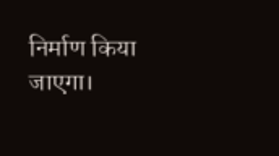निर्माण किया जाएगा।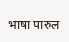भाषा पारुल